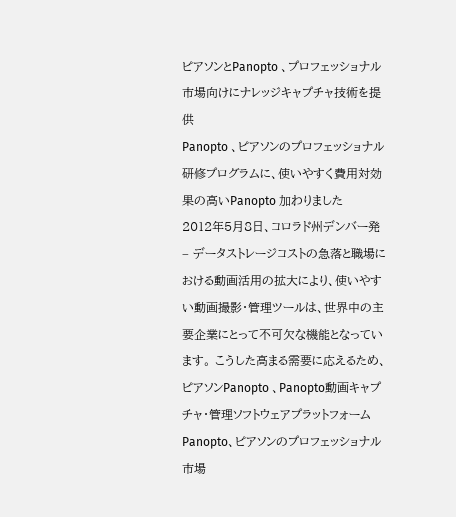ピアソンとPanopto 、プロフェッショナル市場向けにナレッジキャプチャ技術を提供
Panopto 、ピアソンのプロフェッショナル研修プログラムに、使いやすく費用対効果の高いPanopto 加わりました
2012年5月8日、コロラド州デンバー発 – データストレージコストの急落と職場における動画活用の拡大により、使いやすい動画撮影・管理ツールは、世界中の主要企業にとって不可欠な機能となっています。 こうした高まる需要に応えるため、ピアソンPanopto 、Panopto動画キャプチャ・管理ソフトウェアプラットフォームPanopto、ピアソンのプロフェッショナル市場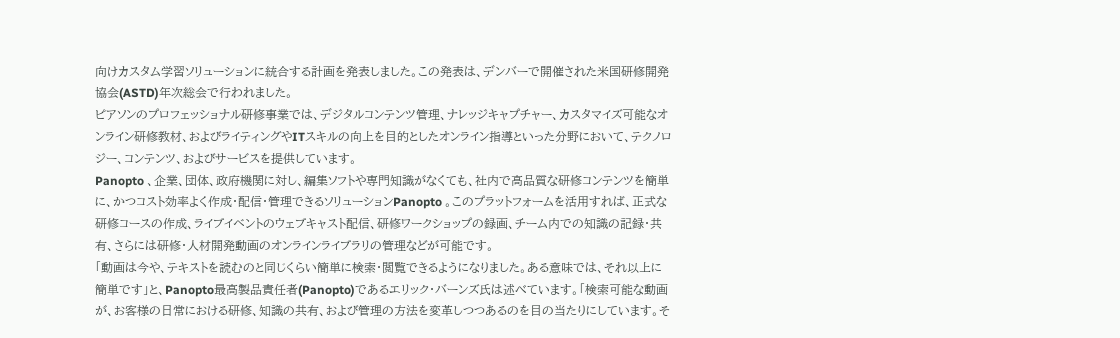向けカスタム学習ソリューションに統合する計画を発表しました。この発表は、デンバーで開催された米国研修開発協会(ASTD)年次総会で行われました。
ピアソンのプロフェッショナル研修事業では、デジタルコンテンツ管理、ナレッジキャプチャー、カスタマイズ可能なオンライン研修教材、およびライティングやITスキルの向上を目的としたオンライン指導といった分野において、テクノロジー、コンテンツ、およびサービスを提供しています。
Panopto 、企業、団体、政府機関に対し、編集ソフトや専門知識がなくても、社内で高品質な研修コンテンツを簡単に、かつコスト効率よく作成・配信・管理できるソリューションPanopto 。このプラットフォームを活用すれば、正式な研修コースの作成、ライブイベントのウェブキャスト配信、研修ワークショップの録画、チーム内での知識の記録・共有、さらには研修・人材開発動画のオンラインライブラリの管理などが可能です。
「動画は今や、テキストを読むのと同じくらい簡単に検索・閲覧できるようになりました。ある意味では、それ以上に簡単です」と、Panopto最高製品責任者(Panopto)であるエリック・バーンズ氏は述べています。「検索可能な動画が、お客様の日常における研修、知識の共有、および管理の方法を変革しつつあるのを目の当たりにしています。そ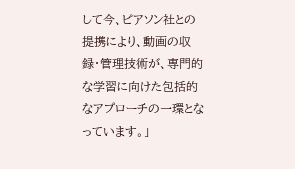して今、ピアソン社との提携により、動画の収録・管理技術が、専門的な学習に向けた包括的なアプローチの一環となっています。」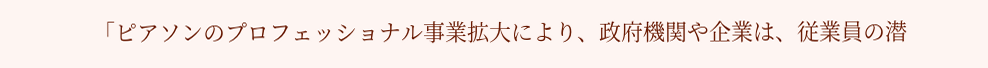「ピアソンのプロフェッショナル事業拡大により、政府機関や企業は、従業員の潜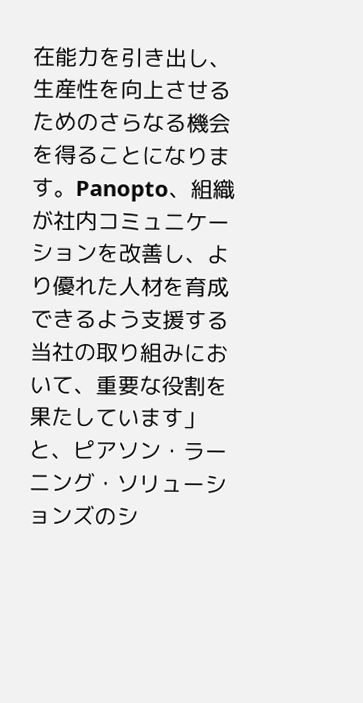在能力を引き出し、生産性を向上させるためのさらなる機会を得ることになります。Panopto、組織が社内コミュニケーションを改善し、より優れた人材を育成できるよう支援する当社の取り組みにおいて、重要な役割を果たしています」と、ピアソン・ラーニング・ソリューションズのシ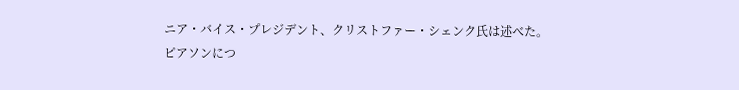ニア・バイス・プレジデント、クリストファー・シェンク氏は述べた。
ピアソンにつ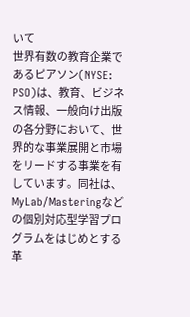いて
世界有数の教育企業であるピアソン(NYSE: PSO)は、教育、ビジネス情報、一般向け出版の各分野において、世界的な事業展開と市場をリードする事業を有しています。同社は、MyLab/Masteringなどの個別対応型学習プログラムをはじめとする革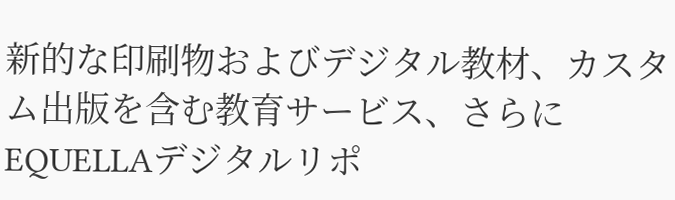新的な印刷物およびデジタル教材、カスタム出版を含む教育サービス、さらにEQUELLAデジタルリポ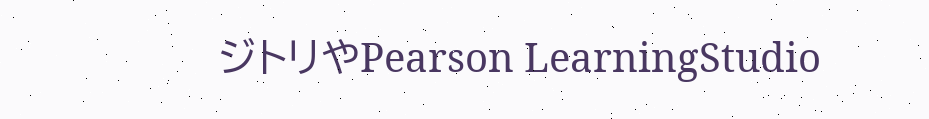ジトリやPearson LearningStudio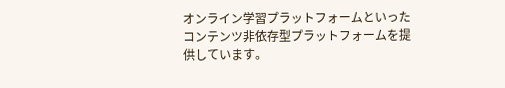オンライン学習プラットフォームといったコンテンツ非依存型プラットフォームを提供しています。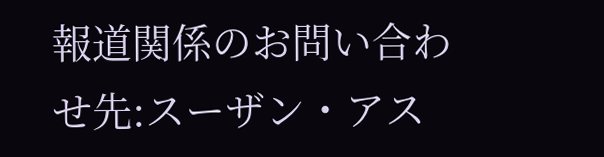報道関係のお問い合わせ先:スーザン・アス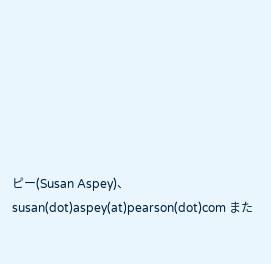ピー(Susan Aspey)、susan(dot)aspey(at)pearson(dot)com また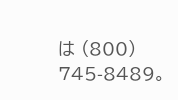は (800) 745-8489。